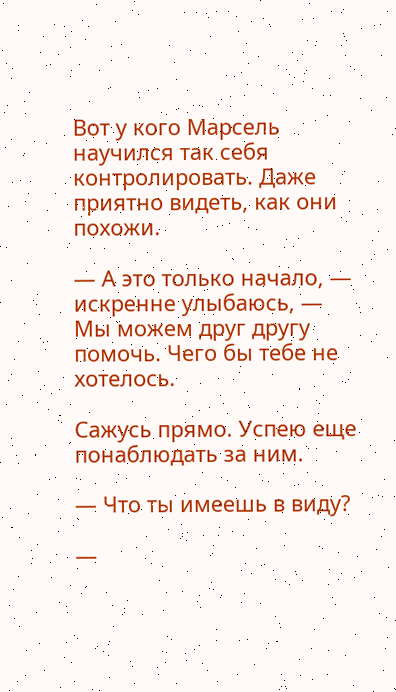Вот у кого Марсель научился так себя контролировать. Даже приятно видеть, как они похожи.

— А это только начало, — искренне улыбаюсь, — Мы можем друг другу помочь. Чего бы тебе не хотелось.

Сажусь прямо. Успею еще понаблюдать за ним.

— Что ты имеешь в виду?

—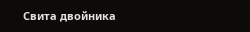Свита двойника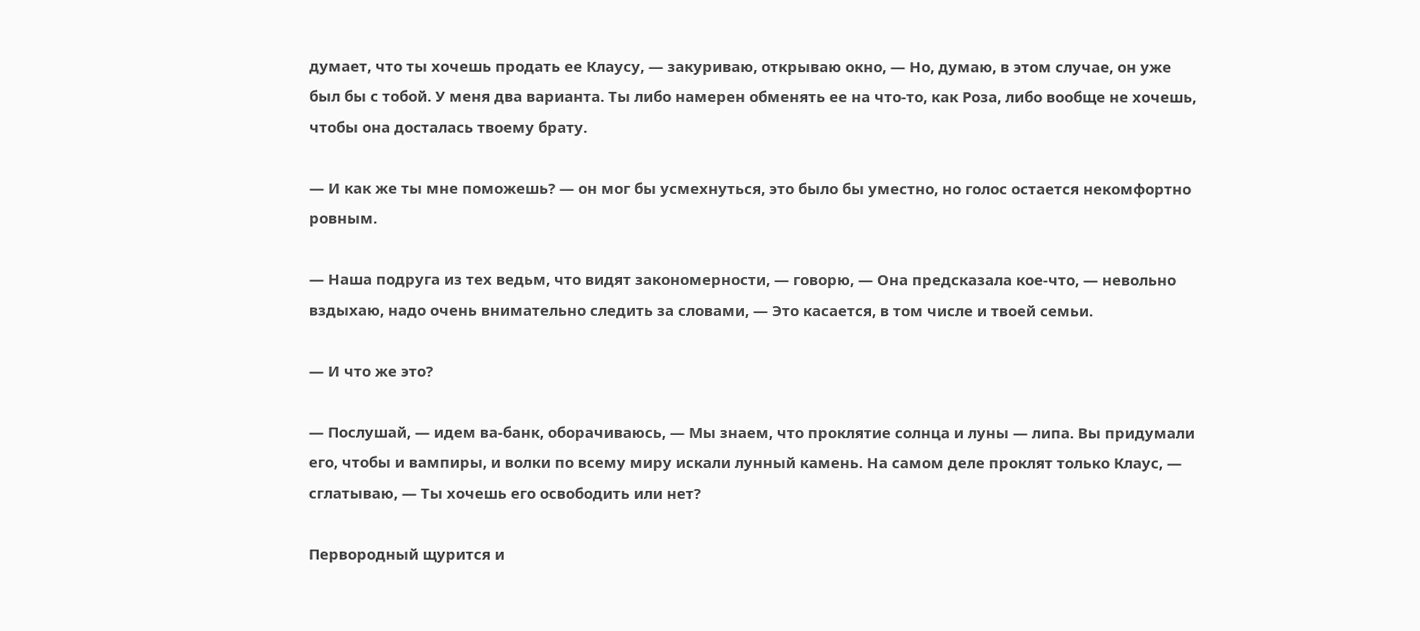думает, что ты хочешь продать ее Клаусу, — закуриваю, открываю окно, — Но, думаю, в этом случае, он уже был бы с тобой. У меня два варианта. Ты либо намерен обменять ее на что-то, как Роза, либо вообще не хочешь, чтобы она досталась твоему брату.

— И как же ты мне поможешь? — он мог бы усмехнуться, это было бы уместно, но голос остается некомфортно ровным.

— Наша подруга из тех ведьм, что видят закономерности, — говорю, — Она предсказала кое-что, — невольно вздыхаю, надо очень внимательно следить за словами, — Это касается, в том числе и твоей семьи.

— И что же это?

— Послушай, — идем ва-банк, оборачиваюсь, — Мы знаем, что проклятие солнца и луны — липа. Вы придумали его, чтобы и вампиры, и волки по всему миру искали лунный камень. На самом деле проклят только Клаус, — сглатываю, — Ты хочешь его освободить или нет?

Первородный щурится и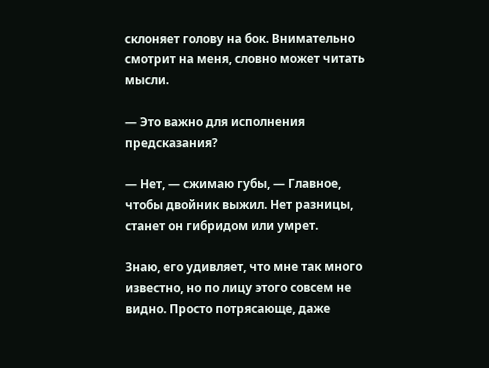склоняет голову на бок. Внимательно смотрит на меня, словно может читать мысли.

— Это важно для исполнения предсказания?

— Нет, — сжимаю губы, — Главное, чтобы двойник выжил. Нет разницы, станет он гибридом или умрет.

Знаю, его удивляет, что мне так много известно, но по лицу этого совсем не видно. Просто потрясающе, даже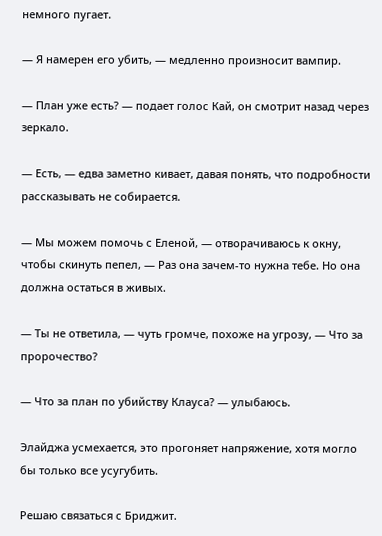немного пугает.

— Я намерен его убить, — медленно произносит вампир.

— План уже есть? — подает голос Кай, он смотрит назад через зеркало.

— Есть, — едва заметно кивает, давая понять, что подробности рассказывать не собирается.

— Мы можем помочь с Еленой, — отворачиваюсь к окну, чтобы скинуть пепел, — Раз она зачем-то нужна тебе. Но она должна остаться в живых.

— Ты не ответила, — чуть громче, похоже на угрозу, — Что за пророчество?

— Что за план по убийству Клауса? — улыбаюсь.

Элайджа усмехается, это прогоняет напряжение, хотя могло бы только все усугубить.

Решаю связаться с Бриджит.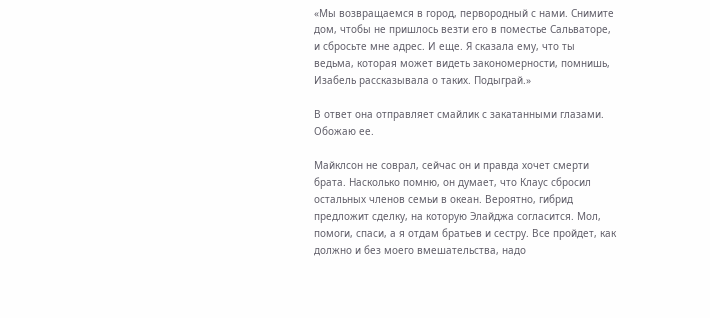«Мы возвращаемся в город, первородный с нами. Снимите дом, чтобы не пришлось везти его в поместье Сальваторе, и сбросьте мне адрес. И еще. Я сказала ему, что ты ведьма, которая может видеть закономерности, помнишь, Изабель рассказывала о таких. Подыграй.»

В ответ она отправляет смайлик с закатанными глазами. Обожаю ее.

Майклсон не соврал, сейчас он и правда хочет смерти брата. Насколько помню, он думает, что Клаус сбросил остальных членов семьи в океан. Вероятно, гибрид предложит сделку, на которую Элайджа согласится. Мол, помоги, спаси, а я отдам братьев и сестру. Все пройдет, как должно и без моего вмешательства, надо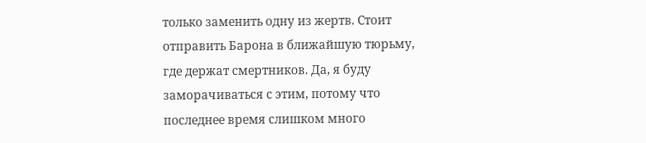только заменить одну из жертв. Стоит отправить Барона в ближайшую тюрьму, где держат смертников. Да, я буду заморачиваться с этим, потому что последнее время слишком много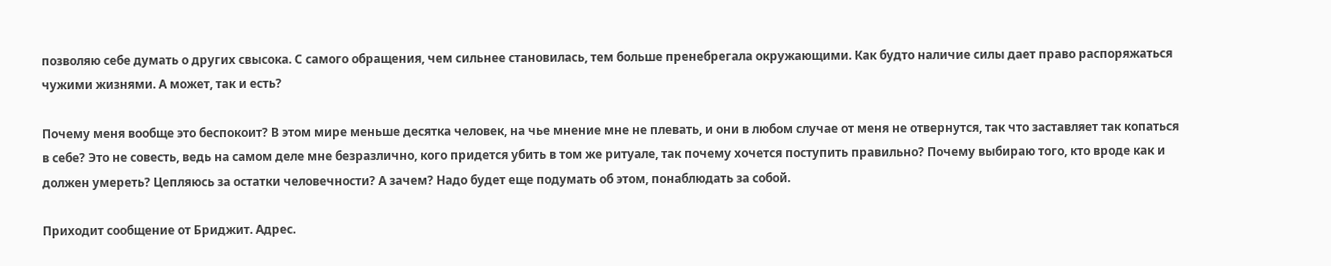позволяю себе думать о других свысока. С самого обращения, чем сильнее становилась, тем больше пренебрегала окружающими. Как будто наличие силы дает право распоряжаться чужими жизнями. А может, так и есть?

Почему меня вообще это беспокоит? В этом мире меньше десятка человек, на чье мнение мне не плевать, и они в любом случае от меня не отвернутся, так что заставляет так копаться в себе? Это не совесть, ведь на самом деле мне безразлично, кого придется убить в том же ритуале, так почему хочется поступить правильно? Почему выбираю того, кто вроде как и должен умереть? Цепляюсь за остатки человечности? А зачем? Надо будет еще подумать об этом, понаблюдать за собой.

Приходит сообщение от Бриджит. Адрес.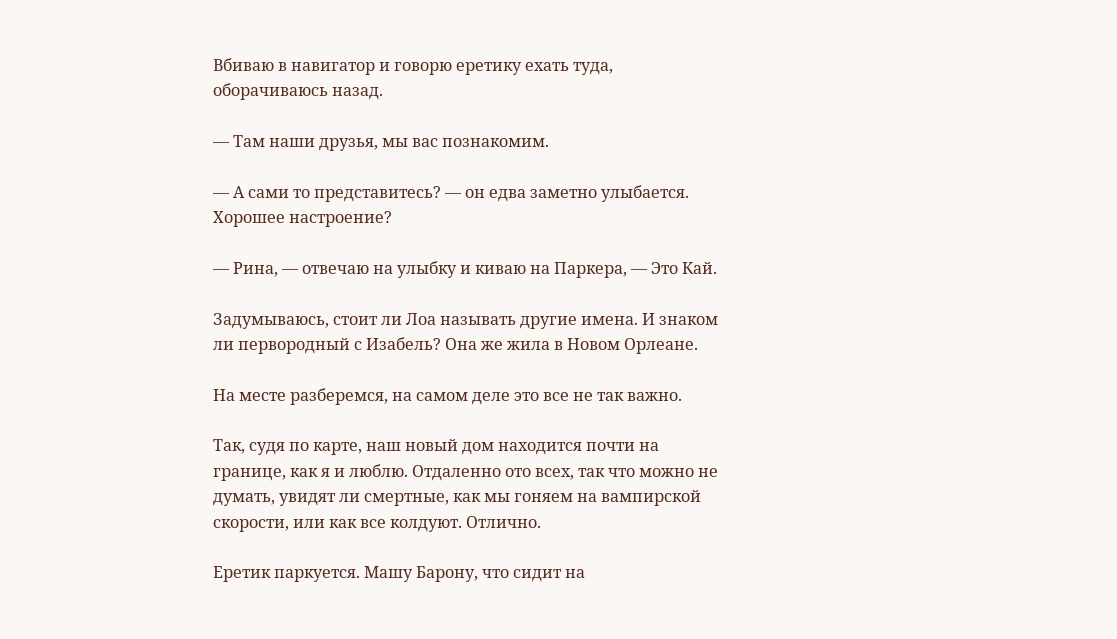Вбиваю в навигатор и говорю еретику ехать туда, оборачиваюсь назад.

— Там наши друзья, мы вас познакомим.

— А сами то представитесь? — он едва заметно улыбается. Хорошее настроение?

— Рина, — отвечаю на улыбку и киваю на Паркера, — Это Кай.

Задумываюсь, стоит ли Лоа называть другие имена. И знаком ли первородный с Изабель? Она же жила в Новом Орлеане.

На месте разберемся, на самом деле это все не так важно.

Так, судя по карте, наш новый дом находится почти на границе, как я и люблю. Отдаленно ото всех, так что можно не думать, увидят ли смертные, как мы гоняем на вампирской скорости, или как все колдуют. Отлично.

Еретик паркуется. Машу Барону, что сидит на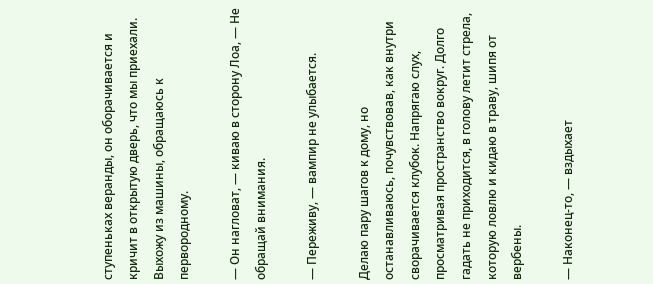ступеньках веранды, он оборачивается и кричит в открытую дверь, что мы приехали. Выхожу из машины, обращаюсь к первородному.

— Он нагловат, — киваю в сторону Лоа, — Не обращай внимания.

— Переживу, — вампир не улыбается.

Делаю пару шагов к дому, но останавливаюсь, почувствовав, как внутри сворачивается клубок. Напрягаю слух, просматривая пространство вокруг. Долго гадать не приходится, в голову летит стрела, которую ловлю и кидаю в траву, шипя от вербены.

— Наконец-то, — вздыхает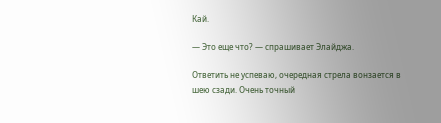Кай.

— Это еще что? — спрашивает Элайджа.

Ответить не успеваю, очередная стрела вонзается в шею сзади. Очень точный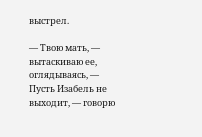выстрел.

— Твою мать, — вытаскиваю ее, оглядываясь, — Пусть Изабель не выходит, — говорю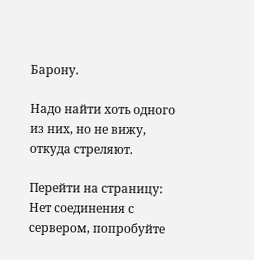Барону.

Надо найти хоть одного из них, но не вижу, откуда стреляют.

Перейти на страницу:
Нет соединения с сервером, попробуйте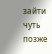зайти чуть позже